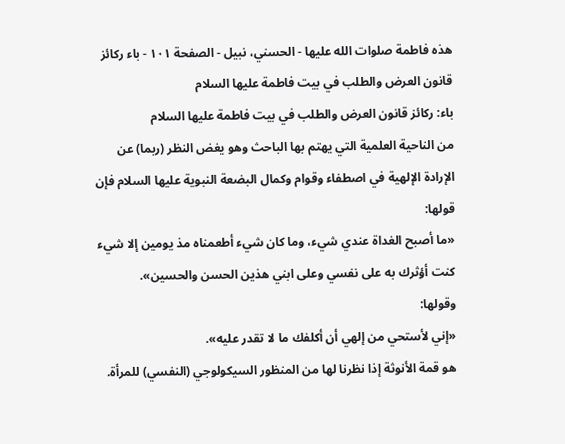هذه فاطمة صلوات الله عليها - الحسني، نبيل - الصفحة ١٠١ - باء ركائز قانون العرض والطلب في بيت فاطمة عليها السلام
باء: ركائز قانون العرض والطلب في بيت فاطمة عليها السلام
من الناحية العلمية التي يهتم بها الباحث وهو يغض النظر (ربما) عن الإرادة الإلهية في اصطفاء وقوام وكمال البضعة النبوية عليها السلام فإن قولها:
«ما أصبح الغداة عندي شيء، وما كان شيء أطعمناه مذ يومين إلا شيء كنت أؤثرك به على نفسي وعلى ابني هذين الحسن والحسين».
وقولها:
«إني لأستحي من إلهي أن أكلفك ما لا تقدر عليه».
هو قمة الأنوثة إذا نظرنا لها من المنظور السيكولوجي (النفسي) للمرأة.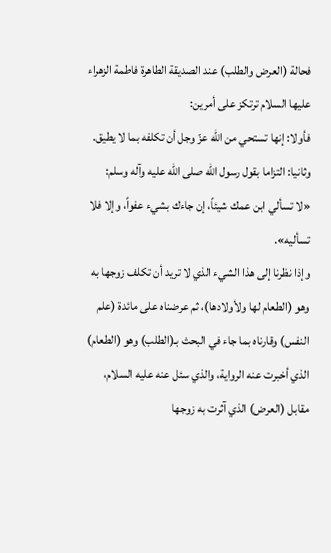فحالة (العرض والطلب) عند الصديقة الطاهرة فاطمة الزهراء عليها السلام ترتكز على أمرين:
فأولا: إنها تستحي من الله عزّ وجل أن تكلفه بما لا يطيق.
وثانيا: التزاما بقول رسول الله صلى الله عليه وآله وسلم:
«لا تسألي ابن عمك شيئاً، إن جاءك بشيء عفواً، وإلا فلا تسأليه».
وإذا نظرنا إلى هذا الشيء الذي لا تريد أن تكلف زوجها به وهو (الطعام لها ولأولادها)، ثم عرضناه على مائدة (علم النفس) وقارناه بما جاء في البحث بـ(الطلب) وهو (الطعام) الذي أخبرت عنه الرواية، والذي سئل عنه عليه السلام، مقابل (العرض) الذي آثرت به زوجها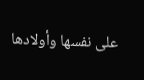على نفسها وأولادها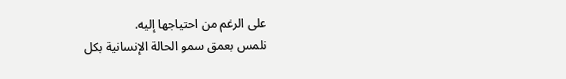على الرغم من احتياجها إليه.
نلمس بعمق سمو الحالة الإنسانية بكل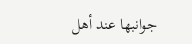جوانبها عند أهل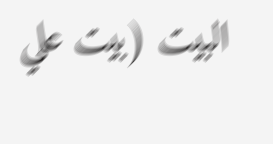البيت (بيت علي